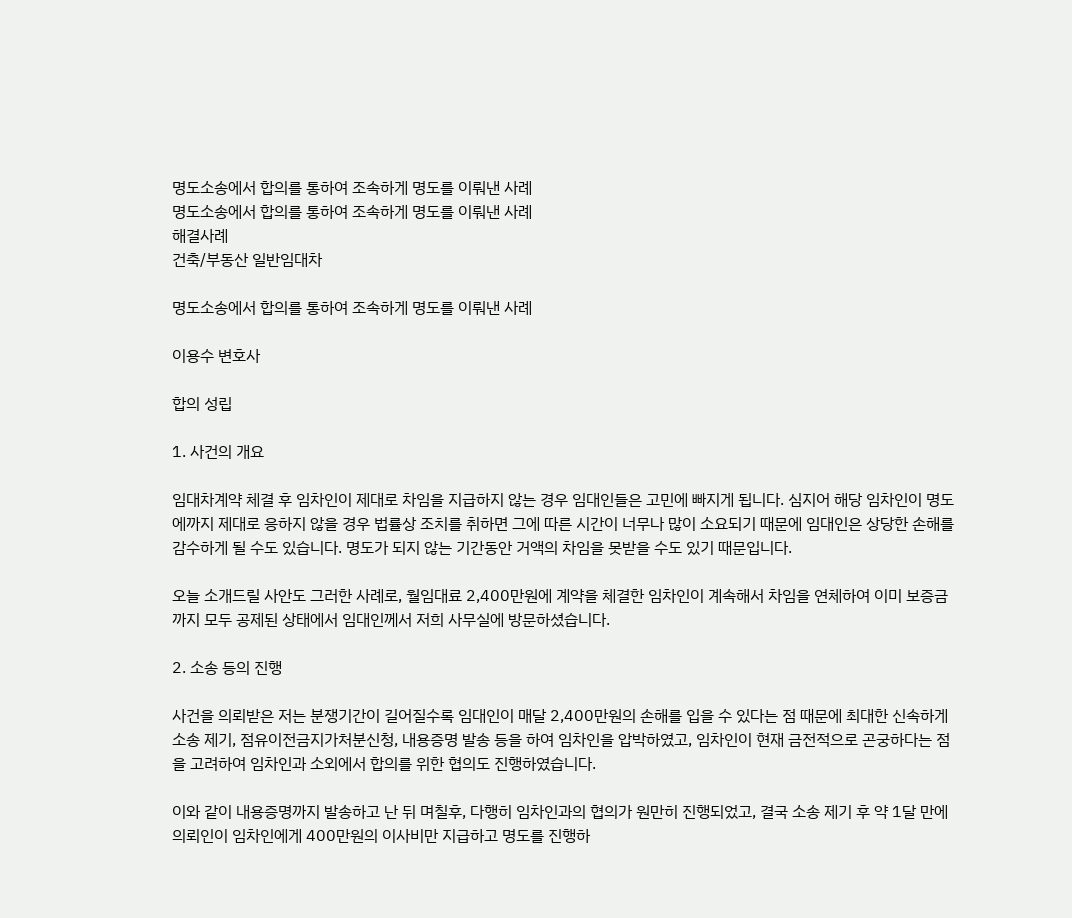명도소송에서 합의를 통하여 조속하게 명도를 이뤄낸 사례
명도소송에서 합의를 통하여 조속하게 명도를 이뤄낸 사례
해결사례
건축/부동산 일반임대차

명도소송에서 합의를 통하여 조속하게 명도를 이뤄낸 사례

이용수 변호사

합의 성립

1. 사건의 개요

임대차계약 체결 후 임차인이 제대로 차임을 지급하지 않는 경우 임대인들은 고민에 빠지게 됩니다. 심지어 해당 임차인이 명도에까지 제대로 응하지 않을 경우 법률상 조치를 취하면 그에 따른 시간이 너무나 많이 소요되기 때문에 임대인은 상당한 손해를 감수하게 될 수도 있습니다. 명도가 되지 않는 기간동안 거액의 차임을 못받을 수도 있기 때문입니다.

오늘 소개드릴 사안도 그러한 사례로, 월임대료 2,400만원에 계약을 체결한 임차인이 계속해서 차임을 연체하여 이미 보증금까지 모두 공제된 상태에서 임대인께서 저희 사무실에 방문하셨습니다.

2. 소송 등의 진행

사건을 의뢰받은 저는 분쟁기간이 길어질수록 임대인이 매달 2,400만원의 손해를 입을 수 있다는 점 때문에 최대한 신속하게 소송 제기, 점유이전금지가처분신청, 내용증명 발송 등을 하여 임차인을 압박하였고, 임차인이 현재 금전적으로 곤궁하다는 점을 고려하여 임차인과 소외에서 합의를 위한 협의도 진행하였습니다.

이와 같이 내용증명까지 발송하고 난 뒤 며칠후, 다행히 임차인과의 협의가 원만히 진행되었고, 결국 소송 제기 후 약 1달 만에 의뢰인이 임차인에게 400만원의 이사비만 지급하고 명도를 진행하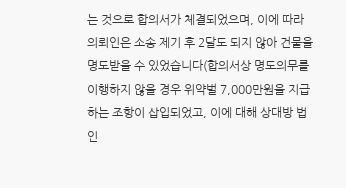는 것으로 합의서가 체결되었으며, 이에 따라 의뢰인은 소송 제기 후 2달도 되지 않아 건물을 명도받을 수 있었습니다(합의서상 명도의무를 이행하지 않을 경우 위약벌 7,000만원을 지급하는 조항이 삽입되었고, 이에 대해 상대방 법인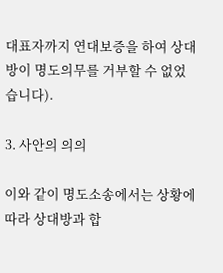대표자까지 연대보증을 하여 상대방이 명도의무를 거부할 수 없었습니다).

3. 사안의 의의

이와 같이 명도소송에서는 상황에 따라 상대방과 합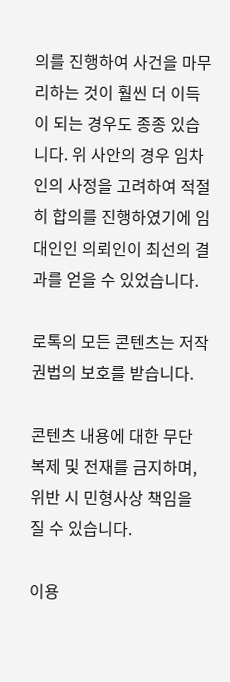의를 진행하여 사건을 마무리하는 것이 훨씬 더 이득이 되는 경우도 종종 있습니다. 위 사안의 경우 임차인의 사정을 고려하여 적절히 합의를 진행하였기에 임대인인 의뢰인이 최선의 결과를 얻을 수 있었습니다.

로톡의 모든 콘텐츠는 저작권법의 보호를 받습니다.

콘텐츠 내용에 대한 무단 복제 및 전재를 금지하며, 위반 시 민형사상 책임을 질 수 있습니다.

이용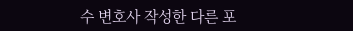수 변호사 작성한 다른 포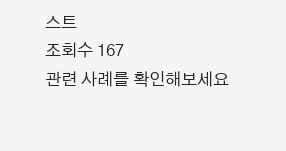스트
조회수 167
관련 사례를 확인해보세요